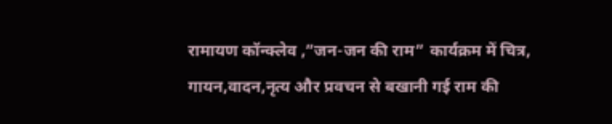रामायण कॉन्क्लेव ,”जन-जन की राम” कार्यक्रम में चित्र, गायन,वादन,नृत्य और प्रवचन से बखानी गई राम की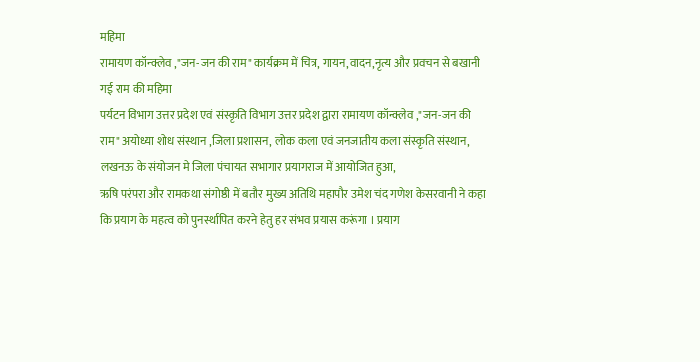महिमा
रामायण कॉन्क्लेव ,"जन-जन की राम" कार्यक्रम में चित्र, गायन,वादन,नृत्य और प्रवचन से बखानी गई राम की महिमा
पर्यटन विभाग उत्तर प्रदेश एवं संस्कृति विभाग उत्तर प्रदेश द्वारा रामायण कॉन्क्लेव ,"जन-जन की राम" अयोध्या शोध संस्थान ,जिला प्रशासन, लोक कला एवं जनजातीय कला संस्कृति संस्थान, लखनऊ के संयोजन मे जिला पंचायत सभागार प्रयागराज में आयोजित हुआ,
ऋषि परंपरा और रामकथा संगोष्ठी में बतौर मुख्य अतिथि महापौर उमेश चंद गणेश केसरवानी ने कहा कि प्रयाग के महत्व को पुनर्स्थापित करने हेतु हर संभव प्रयास करूंगा । प्रयाग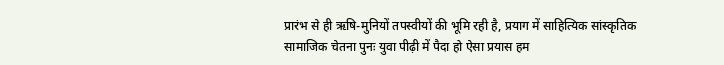प्रारंभ से ही ऋषि-मुनियों तपस्वीयों की भूमि रही है, प्रयाग में साहित्यिक सांस्कृतिक सामाजिक चेतना पुनः युवा पीढ़ी में पैदा हो ऐसा प्रयास हम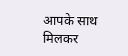आपके साथ मिलकर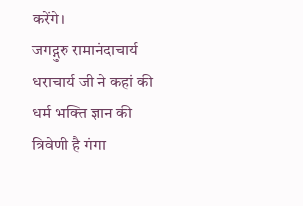करेंगे।
जगद्गुरु रामानंदाचार्य धराचार्य जी ने कहां की धर्म भक्ति ज्ञान की त्रिवेणी है गंगा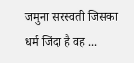जमुना सरस्वती जिसका धर्म जिंदा है वह ...